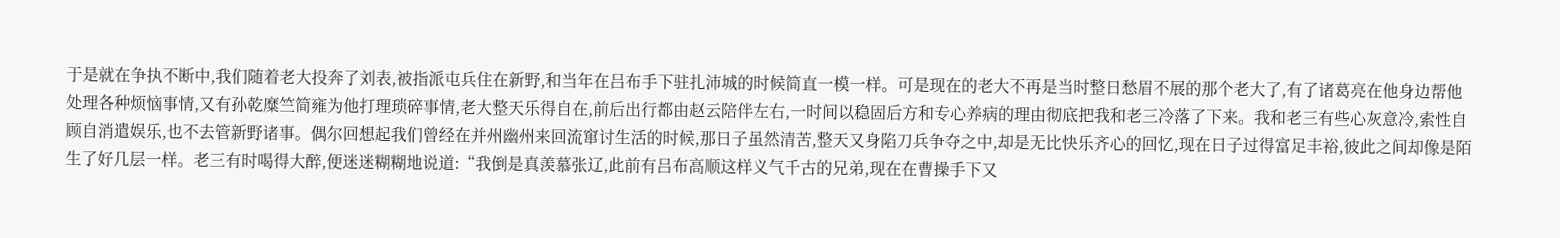于是就在争执不断中,我们随着老大投奔了刘表,被指派屯兵住在新野,和当年在吕布手下驻扎沛城的时候简直一模一样。可是现在的老大不再是当时整日愁眉不展的那个老大了,有了诸葛亮在他身边帮他处理各种烦恼事情,又有孙乾糜竺简雍为他打理琐碎事情,老大整天乐得自在,前后出行都由赵云陪伴左右,一时间以稳固后方和专心养病的理由彻底把我和老三冷落了下来。我和老三有些心灰意冷,索性自顾自消遣娱乐,也不去管新野诸事。偶尔回想起我们曾经在并州幽州来回流窜讨生活的时候,那日子虽然清苦,整天又身陷刀兵争夺之中,却是无比快乐齐心的回忆,现在日子过得富足丰裕,彼此之间却像是陌生了好几层一样。老三有时喝得大醉,便迷迷糊糊地说道:“我倒是真羡慕张辽,此前有吕布高顺这样义气千古的兄弟,现在在曹操手下又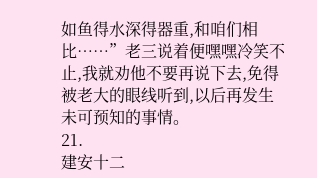如鱼得水深得器重,和咱们相比……”老三说着便嘿嘿冷笑不止,我就劝他不要再说下去,免得被老大的眼线听到,以后再发生未可预知的事情。
21.
建安十二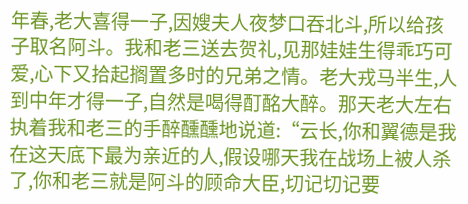年春,老大喜得一子,因嫂夫人夜梦口吞北斗,所以给孩子取名阿斗。我和老三送去贺礼,见那娃娃生得乖巧可爱,心下又拾起搁置多时的兄弟之情。老大戎马半生,人到中年才得一子,自然是喝得酊酩大醉。那天老大左右执着我和老三的手醉醺醺地说道:“云长,你和翼德是我在这天底下最为亲近的人,假设哪天我在战场上被人杀了,你和老三就是阿斗的顾命大臣,切记切记要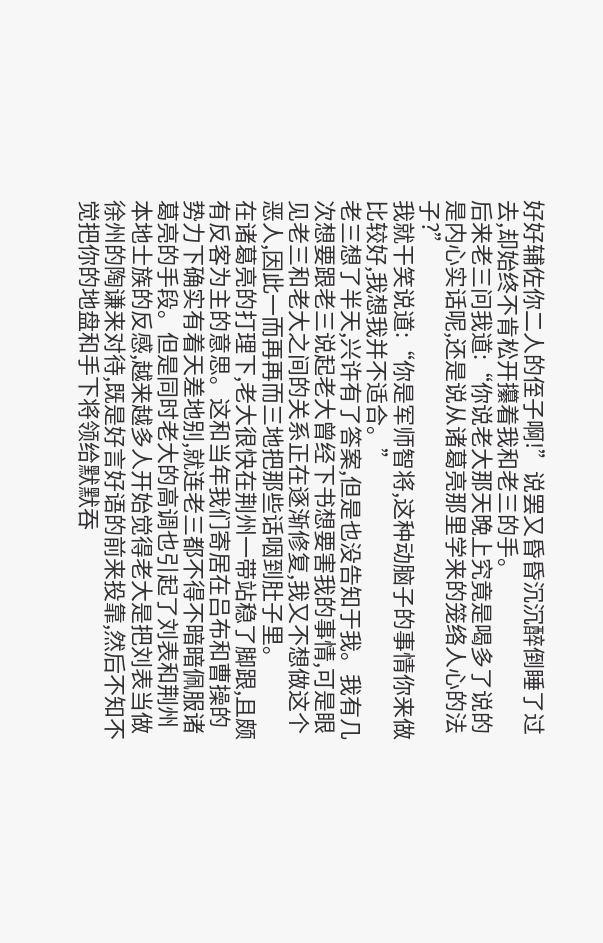好好辅佐你二人的侄子啊!”说罢又昏昏沉沉醉倒睡了过去,却始终不肯松开攥着我和老三的手。
后来老三问我道:“你说老大那天晚上究竟是喝多了说的是内心实话呢,还是说从诸葛亮那里学来的笼络人心的法子?”
我就干笑说道:“你是军师智将,这种动脑子的事情你来做比较好,我想我并不适合。”
老三想了半天,兴许有了答案,但是也没告知于我。我有几次想要跟老三说起老大曾经下书想要害我的事情,可是眼见老三和老大之间的关系正在逐渐修复,我又不想做这个恶人,因此一而再再而三地把那些话咽到肚子里。
在诸葛亮的打理下,老大很快在荆州一带站稳了脚跟,且颇有反客为主的意思。这和当年我们寄居在吕布和曹操的势力下确实有着天差地别,就连老三都不得不暗暗佩服诸葛亮的手段。但是同时老大的高调也引起了刘表和荆州本地士族的反感,越来越多人开始觉得老大是把刘表当做徐州的陶谦来对待,既是好言好语的前来投靠,然后不知不觉把你的地盘和手下将领给默默吞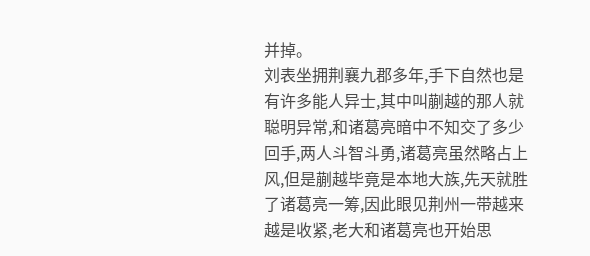并掉。
刘表坐拥荆襄九郡多年,手下自然也是有许多能人异士,其中叫蒯越的那人就聪明异常,和诸葛亮暗中不知交了多少回手,两人斗智斗勇,诸葛亮虽然略占上风,但是蒯越毕竟是本地大族,先天就胜了诸葛亮一筹,因此眼见荆州一带越来越是收紧,老大和诸葛亮也开始思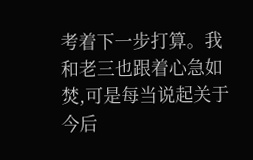考着下一步打算。我和老三也跟着心急如焚,可是每当说起关于今后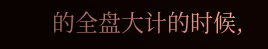的全盘大计的时候,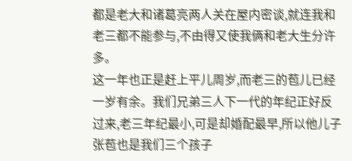都是老大和诸葛亮两人关在屋内密谈,就连我和老三都不能参与,不由得又使我俩和老大生分许多。
这一年也正是赶上平儿周岁,而老三的苞儿已经一岁有余。我们兄弟三人下一代的年纪正好反过来,老三年纪最小,可是却婚配最早,所以他儿子张苞也是我们三个孩子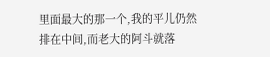里面最大的那一个,我的平儿仍然排在中间,而老大的阿斗就落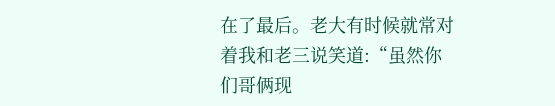在了最后。老大有时候就常对着我和老三说笑道:“虽然你们哥俩现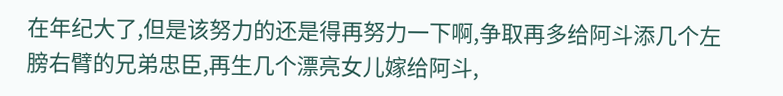在年纪大了,但是该努力的还是得再努力一下啊,争取再多给阿斗添几个左膀右臂的兄弟忠臣,再生几个漂亮女儿嫁给阿斗,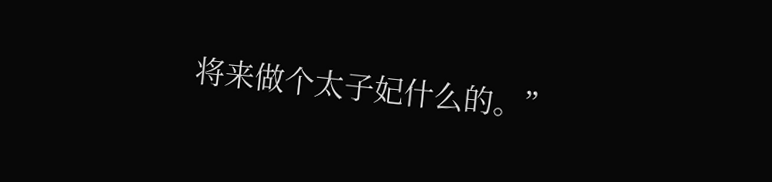将来做个太子妃什么的。”